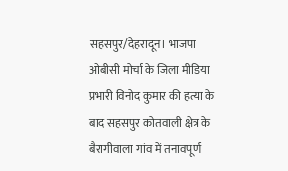सहसपुर/देहरादून। भाजपा ओबीसी मोर्चा के जिला मीडिया प्रभारी विनोद कुमार की हत्या के बाद सहसपुर कोतवाली क्षेत्र के बैरागीवाला गांव में तनावपूर्ण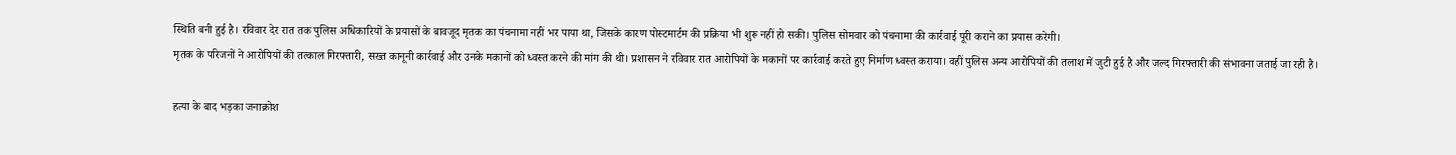स्थिति बनी हुई है। रविवार देर रात तक पुलिस अधिकारियों के प्रयासों के बावजूद मृतक का पंचनामा नहीं भर पाया था, जिसके कारण पोस्टमार्टम की प्रक्रिया भी शुरू नहीं हो सकी। पुलिस सोमवार को पंचनामा की कार्रवाई पूरी कराने का प्रयास करेगी।
मृतक के परिजनों ने आरोपियों की तत्काल गिरफ्तारी, सख्त कानूनी कार्रवाई और उनके मकानों को ध्वस्त करने की मांग की थी। प्रशासन ने रविवार रात आरोपियों के मकानों पर कार्रवाई करते हुए निर्माण ध्वस्त कराया। वहीं पुलिस अन्य आरोपियों की तलाश में जुटी हुई है और जल्द गिरफ्तारी की संभावना जताई जा रही है।

हत्या के बाद भड़का जनाक्रोश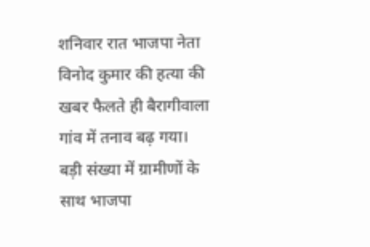शनिवार रात भाजपा नेता विनोद कुमार की हत्या की खबर फैलते ही बैरागीवाला गांव में तनाव बढ़ गया। बड़ी संख्या में ग्रामीणों के साथ भाजपा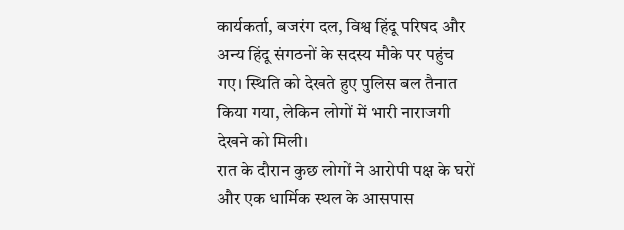कार्यकर्ता, बजरंग दल, विश्व हिंदू परिषद और अन्य हिंदू संगठनों के सदस्य मौके पर पहुंच गए। स्थिति को देखते हुए पुलिस बल तैनात किया गया, लेकिन लोगों में भारी नाराजगी देखने को मिली।
रात के दौरान कुछ लोगों ने आरोपी पक्ष के घरों और एक धार्मिक स्थल के आसपास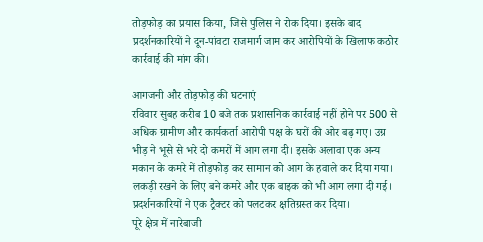तोड़फोड़ का प्रयास किया, जिसे पुलिस ने रोक दिया। इसके बाद प्रदर्शनकारियों ने दून-पांवटा राजमार्ग जाम कर आरोपियों के खिलाफ कठोर कार्रवाई की मांग की।

आगजनी और तोड़फोड़ की घटनाएं
रविवार सुबह करीब 10 बजे तक प्रशासनिक कार्रवाई नहीं होने पर 500 से अधिक ग्रामीण और कार्यकर्ता आरोपी पक्ष के घरों की ओर बढ़ गए। उग्र भीड़ ने भूसे से भरे दो कमरों में आग लगा दी। इसके अलावा एक अन्य मकान के कमरे में तोड़फोड़ कर सामान को आग के हवाले कर दिया गया। लकड़ी रखने के लिए बने कमरे और एक बाइक को भी आग लगा दी गई। प्रदर्शनकारियों ने एक ट्रैक्टर को पलटकर क्षतिग्रस्त कर दिया।
पूरे क्षेत्र में नारेबाजी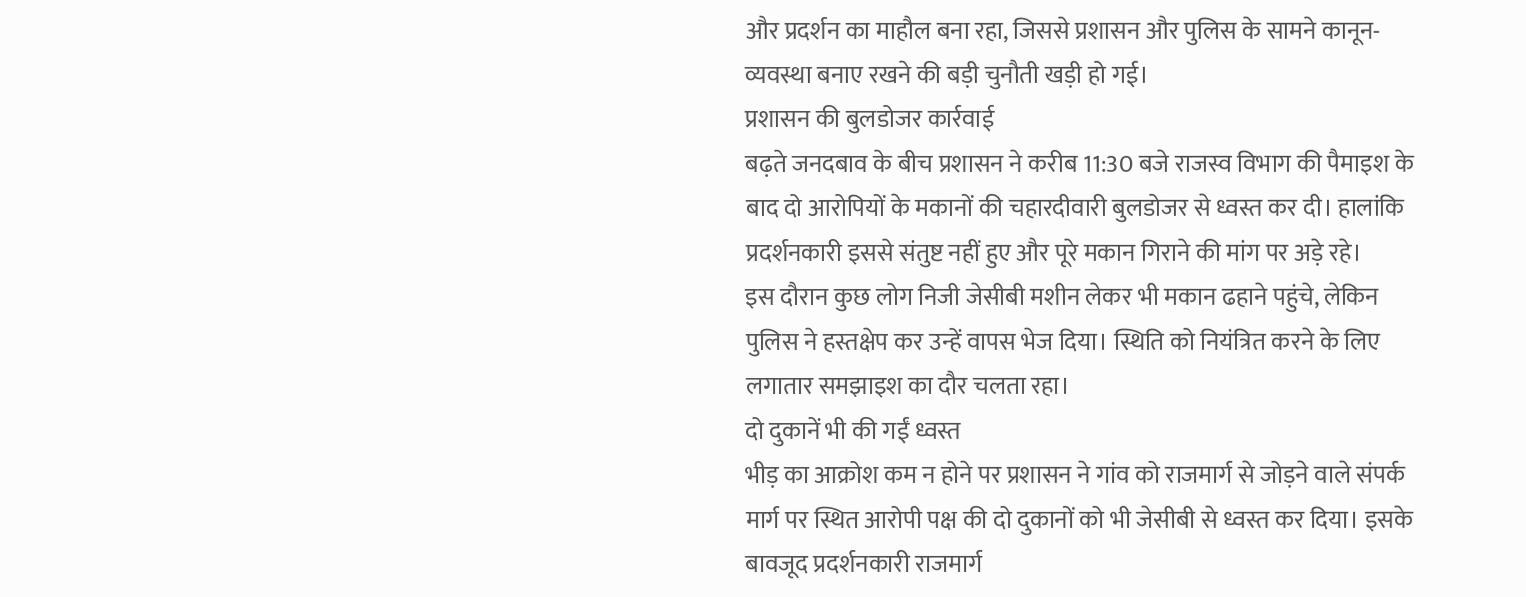और प्रदर्शन का माहौल बना रहा, जिससे प्रशासन और पुलिस के सामने कानून-व्यवस्था बनाए रखने की बड़ी चुनौती खड़ी हो गई।
प्रशासन की बुलडोजर कार्रवाई
बढ़ते जनदबाव के बीच प्रशासन ने करीब 11:30 बजे राजस्व विभाग की पैमाइश के बाद दो आरोपियों के मकानों की चहारदीवारी बुलडोजर से ध्वस्त कर दी। हालांकि प्रदर्शनकारी इससे संतुष्ट नहीं हुए और पूरे मकान गिराने की मांग पर अड़े रहे।
इस दौरान कुछ लोग निजी जेसीबी मशीन लेकर भी मकान ढहाने पहुंचे, लेकिन पुलिस ने हस्तक्षेप कर उन्हें वापस भेज दिया। स्थिति को नियंत्रित करने के लिए लगातार समझाइश का दौर चलता रहा।
दो दुकानें भी की गईं ध्वस्त
भीड़ का आक्रोश कम न होने पर प्रशासन ने गांव को राजमार्ग से जोड़ने वाले संपर्क मार्ग पर स्थित आरोपी पक्ष की दो दुकानों को भी जेसीबी से ध्वस्त कर दिया। इसके बावजूद प्रदर्शनकारी राजमार्ग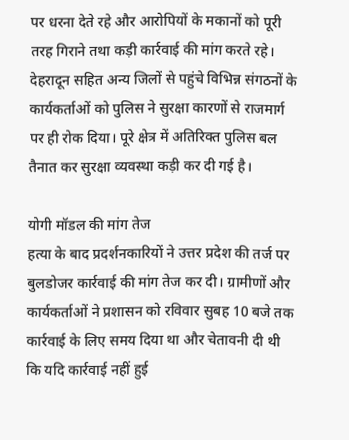पर धरना देते रहे और आरोपियों के मकानों को पूरी तरह गिराने तथा कड़ी कार्रवाई की मांग करते रहे।
देहरादून सहित अन्य जिलों से पहुंचे विभिन्न संगठनों के कार्यकर्ताओं को पुलिस ने सुरक्षा कारणों से राजमार्ग पर ही रोक दिया। पूरे क्षेत्र में अतिरिक्त पुलिस बल तैनात कर सुरक्षा व्यवस्था कड़ी कर दी गई है।

योगी मॉडल की मांग तेज
हत्या के बाद प्रदर्शनकारियों ने उत्तर प्रदेश की तर्ज पर बुलडोजर कार्रवाई की मांग तेज कर दी। ग्रामीणों और कार्यकर्ताओं ने प्रशासन को रविवार सुबह 10 बजे तक कार्रवाई के लिए समय दिया था और चेतावनी दी थी कि यदि कार्रवाई नहीं हुई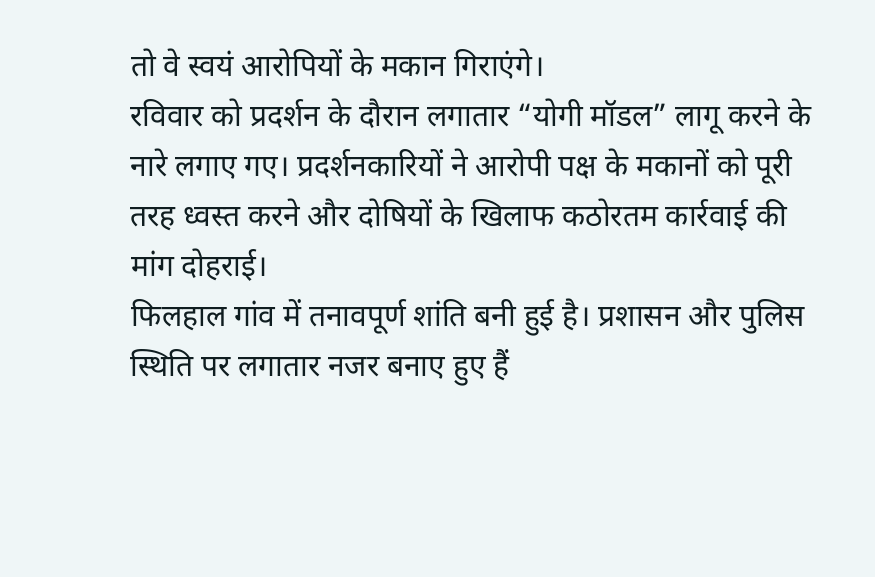तो वे स्वयं आरोपियों के मकान गिराएंगे।
रविवार को प्रदर्शन के दौरान लगातार “योगी मॉडल” लागू करने के नारे लगाए गए। प्रदर्शनकारियों ने आरोपी पक्ष के मकानों को पूरी तरह ध्वस्त करने और दोषियों के खिलाफ कठोरतम कार्रवाई की मांग दोहराई।
फिलहाल गांव में तनावपूर्ण शांति बनी हुई है। प्रशासन और पुलिस स्थिति पर लगातार नजर बनाए हुए हैं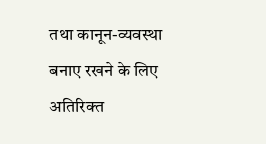तथा कानून-व्यवस्था बनाए रखने के लिए अतिरिक्त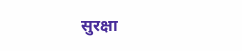सुरक्षा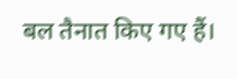बल तैनात किए गए हैं।